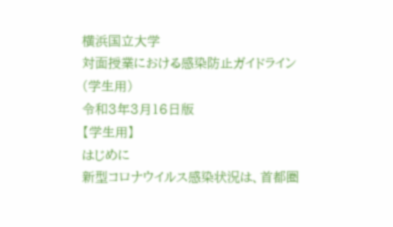横浜国立大学
対面授業における感染防止ガイドライン
(学生用)
令和3年3月16日版
【学生用】
はじめに
新型コロナウイルス感染状況は、首都圏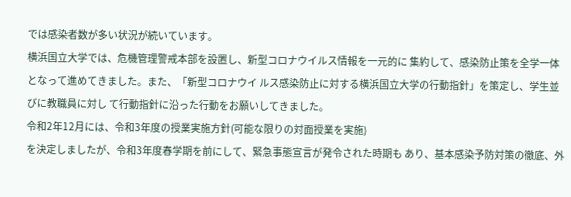では感染者数が多い状況が続いています。
横浜国立大学では、危機管理警戒本部を設置し、新型コロナウイルス情報を一元的に 集約して、感染防止策を全学一体となって進めてきました。また、「新型コロナウイ ルス感染防止に対する横浜国立大学の行動指針」を策定し、学生並びに教職員に対し て行動指針に沿った行動をお願いしてきました。
令和2年12月には、令和3年度の授業実施方針(可能な限りの対面授業を実施)
を決定しましたが、令和3年度春学期を前にして、緊急事態宣言が発令された時期も あり、基本感染予防対策の徹底、外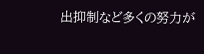出抑制など多くの努力が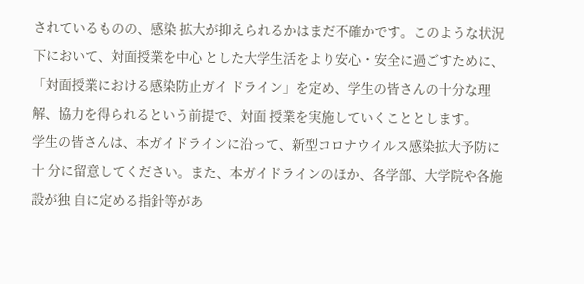されているものの、感染 拡大が抑えられるかはまだ不確かです。このような状況下において、対面授業を中心 とした大学生活をより安心・安全に過ごすために、「対面授業における感染防止ガイ ドライン」を定め、学生の皆さんの十分な理解、協力を得られるという前提で、対面 授業を実施していくこととします。
学生の皆さんは、本ガイドラインに沿って、新型コロナウイルス感染拡大予防に十 分に留意してください。また、本ガイドラインのほか、各学部、大学院や各施設が独 自に定める指針等があ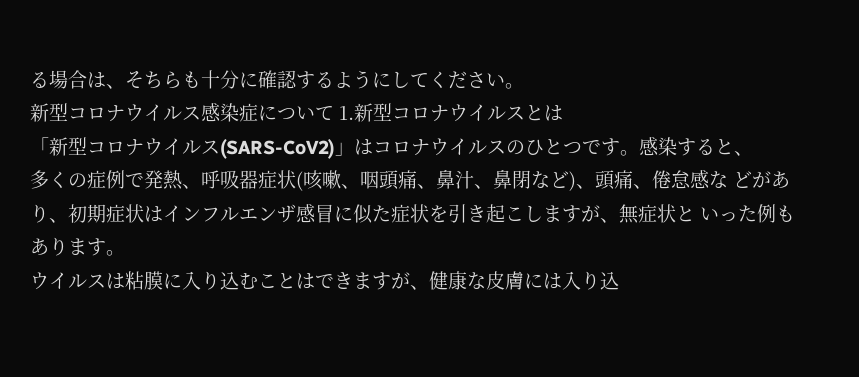る場合は、そちらも十分に確認するようにしてください。
新型コロナウイルス感染症について 1.新型コロナウイルスとは
「新型コロナウイルス(SARS-CoV2)」はコロナウイルスのひとつです。感染すると、
多くの症例で発熱、呼吸器症状(咳嗽、咽頭痛、鼻汁、鼻閉など)、頭痛、倦怠感な どがあり、初期症状はインフルエンザ感冒に似た症状を引き起こしますが、無症状と いった例もあります。
ウイルスは粘膜に入り込むことはできますが、健康な皮膚には入り込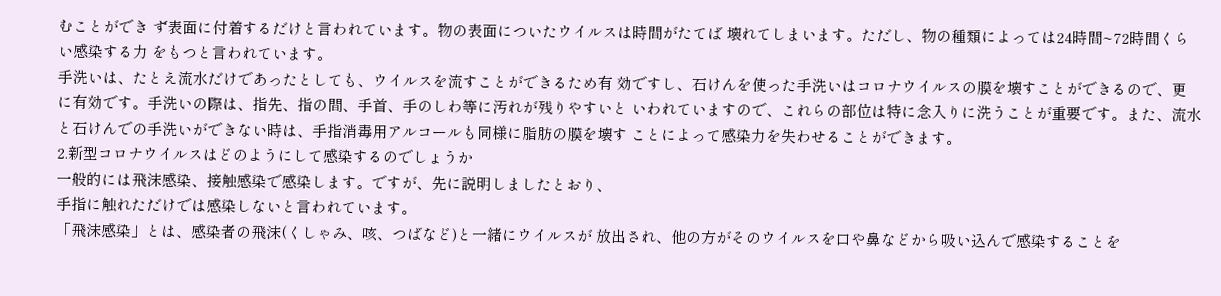むことができ ず表面に付着するだけと言われています。物の表面についたウイルスは時間がたてば 壊れてしまいます。ただし、物の種類によっては24時間~72時間くらい感染する力 をもつと言われています。
手洗いは、たとえ流水だけであったとしても、ウイルスを流すことができるため有 効ですし、石けんを使った手洗いはコロナウイルスの膜を壊すことができるので、更 に有効です。手洗いの際は、指先、指の間、手首、手のしわ等に汚れが残りやすいと いわれていますので、これらの部位は特に念入りに洗うことが重要です。また、流水 と石けんでの手洗いができない時は、手指消毒用アルコールも同様に脂肪の膜を壊す ことによって感染力を失わせることができます。
2.新型コロナウイルスはどのようにして感染するのでしょうか
一般的には飛沫感染、接触感染で感染します。ですが、先に説明しましたとおり、
手指に触れただけでは感染しないと言われています。
「飛沫感染」とは、感染者の飛沫(くしゃみ、咳、つばなど)と一緒にウイルスが 放出され、他の方がそのウイルスを口や鼻などから吸い込んで感染することを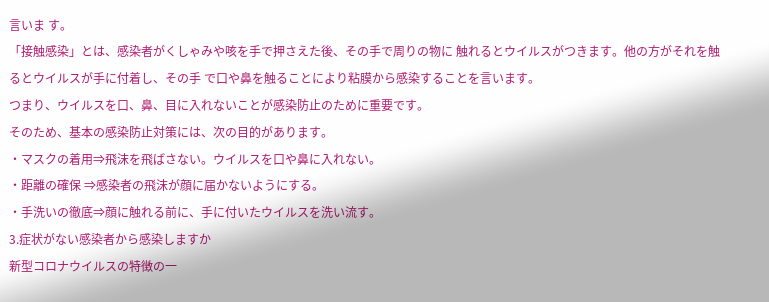言いま す。
「接触感染」とは、感染者がくしゃみや咳を手で押さえた後、その手で周りの物に 触れるとウイルスがつきます。他の方がそれを触るとウイルスが手に付着し、その手 で口や鼻を触ることにより粘膜から感染することを言います。
つまり、ウイルスを口、鼻、目に入れないことが感染防止のために重要です。
そのため、基本の感染防止対策には、次の目的があります。
・マスクの着用⇒飛沫を飛ばさない。ウイルスを口や鼻に入れない。
・距離の確保 ⇒感染者の飛沫が顔に届かないようにする。
・手洗いの徹底⇒顔に触れる前に、手に付いたウイルスを洗い流す。
3.症状がない感染者から感染しますか
新型コロナウイルスの特徴の一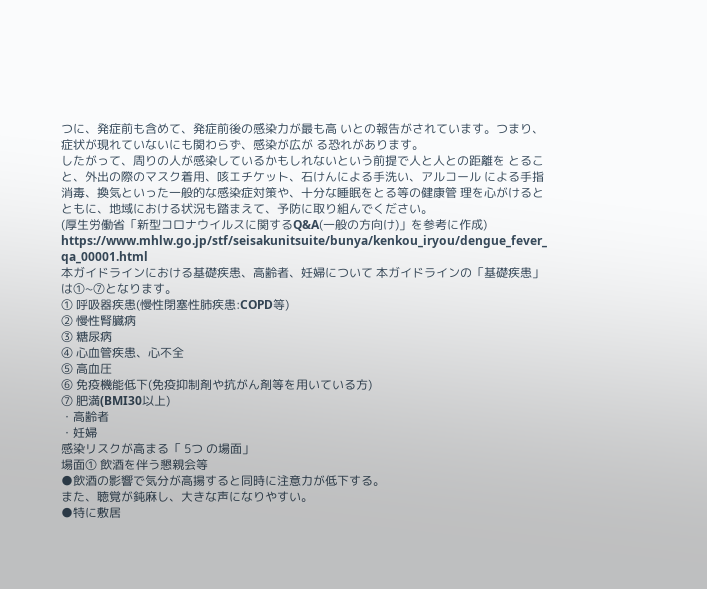つに、発症前も含めて、発症前後の感染力が最も高 いとの報告がされています。つまり、症状が現れていないにも関わらず、感染が広が る恐れがあります。
したがって、周りの人が感染しているかもしれないという前提で人と人との距離を とること、外出の際のマスク着用、咳エチケット、石けんによる手洗い、アルコール による手指消毒、換気といった一般的な感染症対策や、十分な睡眠をとる等の健康管 理を心がけるとともに、地域における状況も踏まえて、予防に取り組んでください。
(厚生労働省「新型コロナウイルスに関するQ&A(一般の方向け)」を参考に作成)
https://www.mhlw.go.jp/stf/seisakunitsuite/bunya/kenkou_iryou/dengue_fever_
qa_00001.html
本ガイドラインにおける基礎疾患、高齢者、妊婦について 本ガイドラインの「基礎疾患」は①~⑦となります。
① 呼吸器疾患(慢性閉塞性肺疾患:COPD等)
② 慢性腎臓病
③ 糖尿病
④ 心血管疾患、心不全
⑤ 高血圧
⑥ 免疫機能低下(免疫抑制剤や抗がん剤等を用いている方)
⑦ 肥満(BMI30以上)
・高齢者
・妊婦
感染リスクが高まる「 5つ の場面」
場面① 飲酒を伴う懇親会等
●飲酒の影響で気分が高揚すると同時に注意力が低下する。
また、聴覚が鈍麻し、大きな声になりやすい。
●特に敷居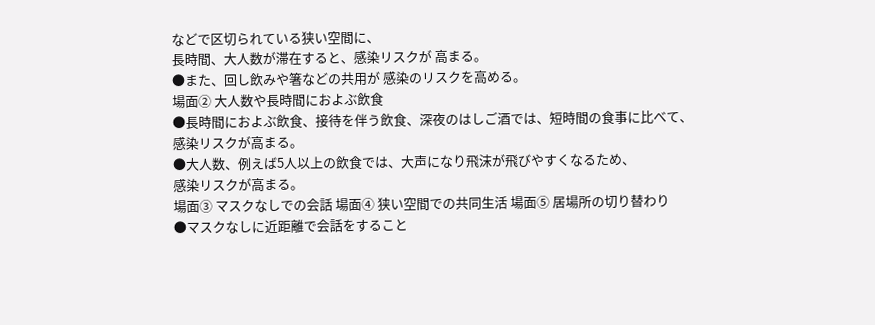などで区切られている狭い空間に、
長時間、大人数が滞在すると、感染リスクが 高まる。
●また、回し飲みや箸などの共用が 感染のリスクを高める。
場面② 大人数や長時間におよぶ飲食
●長時間におよぶ飲食、接待を伴う飲食、深夜のはしご酒では、短時間の食事に比べて、
感染リスクが高まる。
●大人数、例えば5人以上の飲食では、大声になり飛沫が飛びやすくなるため、
感染リスクが高まる。
場面③ マスクなしでの会話 場面④ 狭い空間での共同生活 場面⑤ 居場所の切り替わり
●マスクなしに近距離で会話をすること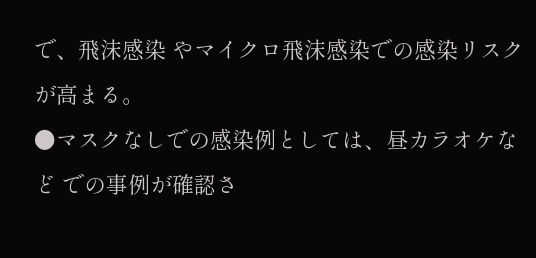で、飛沫感染 やマイクロ飛沫感染での感染リスクが高まる。
●マスクなしでの感染例としては、昼カラオケなど での事例が確認さ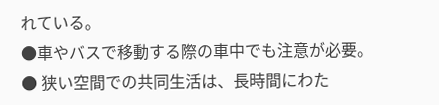れている。
●車やバスで移動する際の車中でも注意が必要。
● 狭い空間での共同生活は、長時間にわた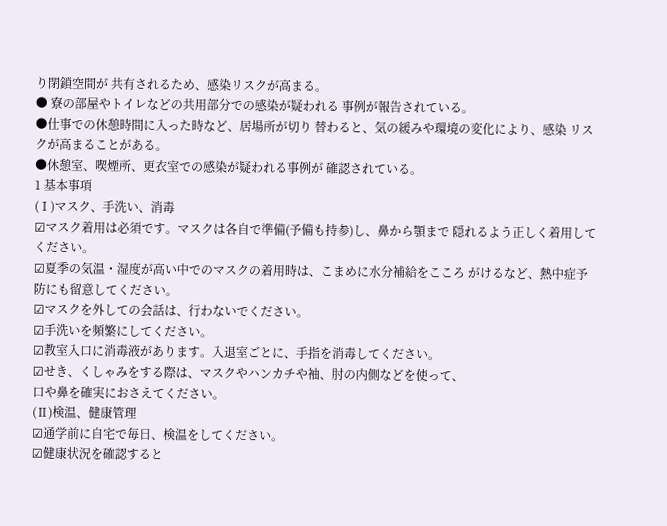り閉鎖空間が 共有されるため、感染リスクが高まる。
● 寮の部屋やトイレなどの共用部分での感染が疑われる 事例が報告されている。
●仕事での休憩時間に入った時など、居場所が切り 替わると、気の緩みや環境の変化により、感染 リスクが高まることがある。
●休憩室、喫煙所、更衣室での感染が疑われる事例が 確認されている。
1 基本事項
(Ⅰ)マスク、手洗い、消毒
☑マスク着用は必須です。マスクは各自で準備(予備も持参)し、鼻から顎まで 隠れるよう正しく着用してください。
☑夏季の気温・湿度が高い中でのマスクの着用時は、こまめに水分補給をこころ がけるなど、熱中症予防にも留意してください。
☑マスクを外しての会話は、行わないでください。
☑手洗いを頻繁にしてください。
☑教室入口に消毒液があります。入退室ごとに、手指を消毒してください。
☑せき、くしゃみをする際は、マスクやハンカチや袖、肘の内側などを使って、
口や鼻を確実におさえてください。
(Ⅱ)検温、健康管理
☑通学前に自宅で毎日、検温をしてください。
☑健康状況を確認すると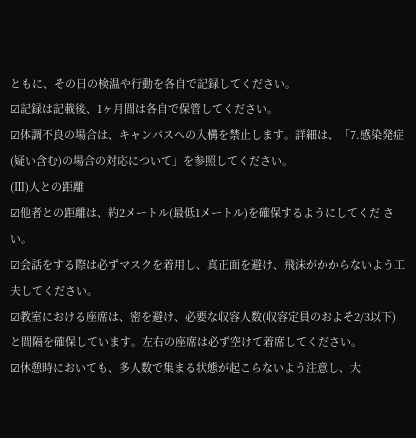ともに、その日の検温や行動を各自で記録してください。
☑記録は記載後、1ヶ月間は各自で保管してください。
☑体調不良の場合は、キャンパスへの入構を禁止します。詳細は、「7.感染発症
(疑い含む)の場合の対応について」を参照してください。
(Ⅲ)人との距離
☑他者との距離は、約2メートル(最低1メートル)を確保するようにしてくだ さい。
☑会話をする際は必ずマスクを着用し、真正面を避け、飛沫がかからないよう工 夫してください。
☑教室における座席は、密を避け、必要な収容人数(収容定員のおよそ2/3以下)
と間隔を確保しています。左右の座席は必ず空けて着席してください。
☑休憩時においても、多人数で集まる状態が起こらないよう注意し、大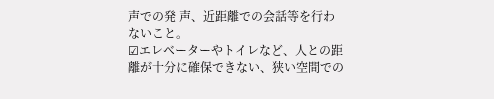声での発 声、近距離での会話等を行わないこと。
☑エレベーターやトイレなど、人との距離が十分に確保できない、狭い空間での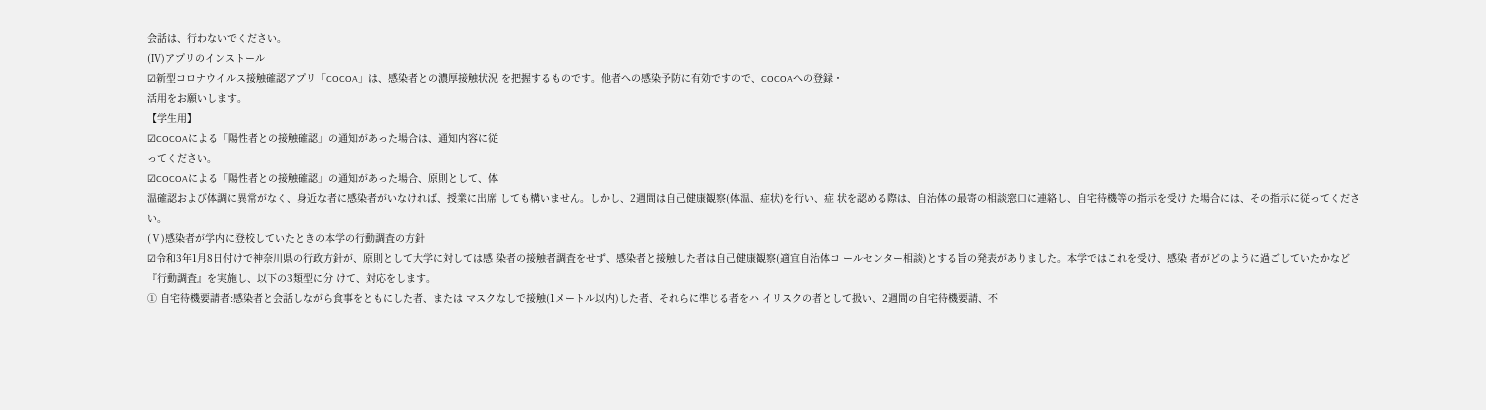会話は、行わないでください。
(Ⅳ)アプリのインストール
☑新型コロナウイルス接触確認アプリ「COCOA」は、感染者との濃厚接触状況 を把握するものです。他者への感染予防に有効ですので、COCOAへの登録・
活用をお願いします。
【学生用】
☑COCOAによる「陽性者との接触確認」の通知があった場合は、通知内容に従
ってください。
☑COCOAによる「陽性者との接触確認」の通知があった場合、原則として、体
温確認および体調に異常がなく、身近な者に感染者がいなければ、授業に出席 しても構いません。しかし、2週間は自己健康観察(体温、症状)を行い、症 状を認める際は、自治体の最寄の相談窓口に連絡し、自宅待機等の指示を受け た場合には、その指示に従ってください。
(Ⅴ)感染者が学内に登校していたときの本学の行動調査の方針
☑令和3年1月8日付けで神奈川県の行政方針が、原則として大学に対しては感 染者の接触者調査をせず、感染者と接触した者は自己健康観察(適宜自治体コ ールセンター相談)とする旨の発表がありました。本学ではこれを受け、感染 者がどのように過ごしていたかなど『行動調査』を実施し、以下の3類型に分 けて、対応をします。
① 自宅待機要請者:感染者と会話しながら食事をともにした者、または マスクなしで接触(1メートル以内)した者、それらに準じる者をハ イリスクの者として扱い、2週間の自宅待機要請、不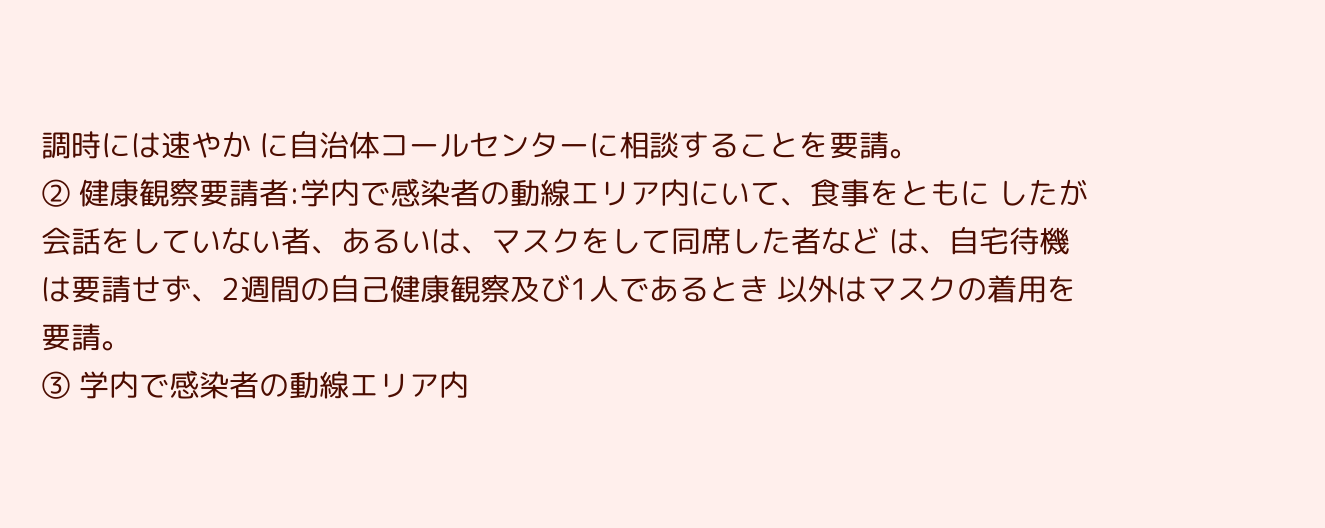調時には速やか に自治体コールセンターに相談することを要請。
② 健康観察要請者:学内で感染者の動線エリア内にいて、食事をともに したが会話をしていない者、あるいは、マスクをして同席した者など は、自宅待機は要請せず、2週間の自己健康観察及び1人であるとき 以外はマスクの着用を要請。
③ 学内で感染者の動線エリア内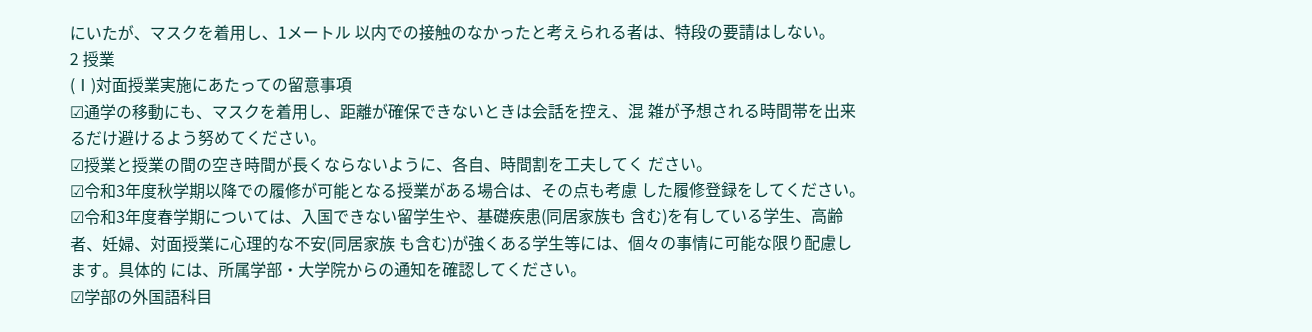にいたが、マスクを着用し、1メートル 以内での接触のなかったと考えられる者は、特段の要請はしない。
2 授業
(Ⅰ)対面授業実施にあたっての留意事項
☑通学の移動にも、マスクを着用し、距離が確保できないときは会話を控え、混 雑が予想される時間帯を出来るだけ避けるよう努めてください。
☑授業と授業の間の空き時間が長くならないように、各自、時間割を工夫してく ださい。
☑令和3年度秋学期以降での履修が可能となる授業がある場合は、その点も考慮 した履修登録をしてください。
☑令和3年度春学期については、入国できない留学生や、基礎疾患(同居家族も 含む)を有している学生、高齢者、妊婦、対面授業に心理的な不安(同居家族 も含む)が強くある学生等には、個々の事情に可能な限り配慮します。具体的 には、所属学部・大学院からの通知を確認してください。
☑学部の外国語科目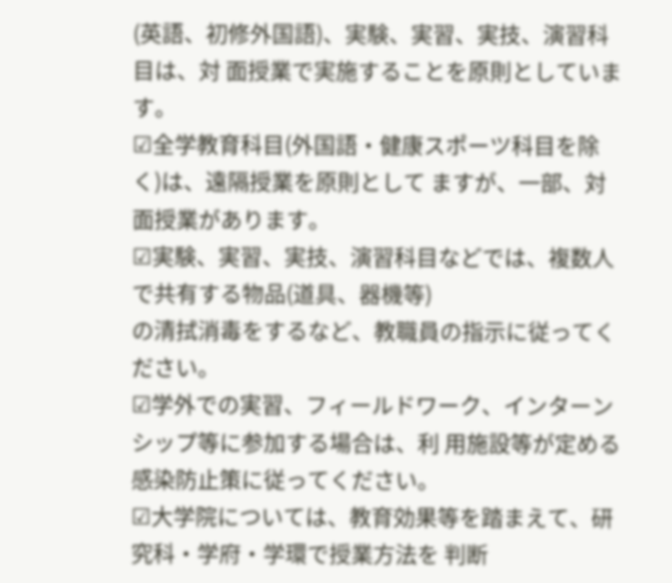(英語、初修外国語)、実験、実習、実技、演習科目は、対 面授業で実施することを原則としています。
☑全学教育科目(外国語・健康スポーツ科目を除く)は、遠隔授業を原則として ますが、一部、対面授業があります。
☑実験、実習、実技、演習科目などでは、複数人で共有する物品(道具、器機等)
の清拭消毒をするなど、教職員の指示に従ってください。
☑学外での実習、フィールドワーク、インターンシップ等に参加する場合は、利 用施設等が定める感染防止策に従ってください。
☑大学院については、教育効果等を踏まえて、研究科・学府・学環で授業方法を 判断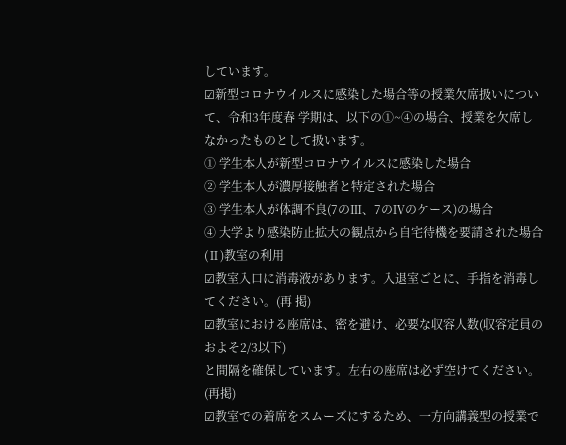しています。
☑新型コロナウイルスに感染した場合等の授業欠席扱いについて、令和3年度春 学期は、以下の①~④の場合、授業を欠席しなかったものとして扱います。
① 学生本人が新型コロナウイルスに感染した場合
② 学生本人が濃厚接触者と特定された場合
③ 学生本人が体調不良(7のⅢ、7のⅣのケース)の場合
④ 大学より感染防止拡大の観点から自宅待機を要請された場合
(Ⅱ)教室の利用
☑教室入口に消毒液があります。入退室ごとに、手指を消毒してください。(再 掲)
☑教室における座席は、密を避け、必要な収容人数(収容定員のおよそ2/3以下)
と間隔を確保しています。左右の座席は必ず空けてください。(再掲)
☑教室での着席をスムーズにするため、一方向講義型の授業で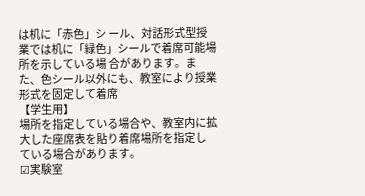は机に「赤色」シ ール、対話形式型授業では机に「緑色」シールで着席可能場所を示している場 合があります。また、色シール以外にも、教室により授業形式を固定して着席
【学生用】
場所を指定している場合や、教室内に拡大した座席表を貼り着席場所を指定し ている場合があります。
☑実験室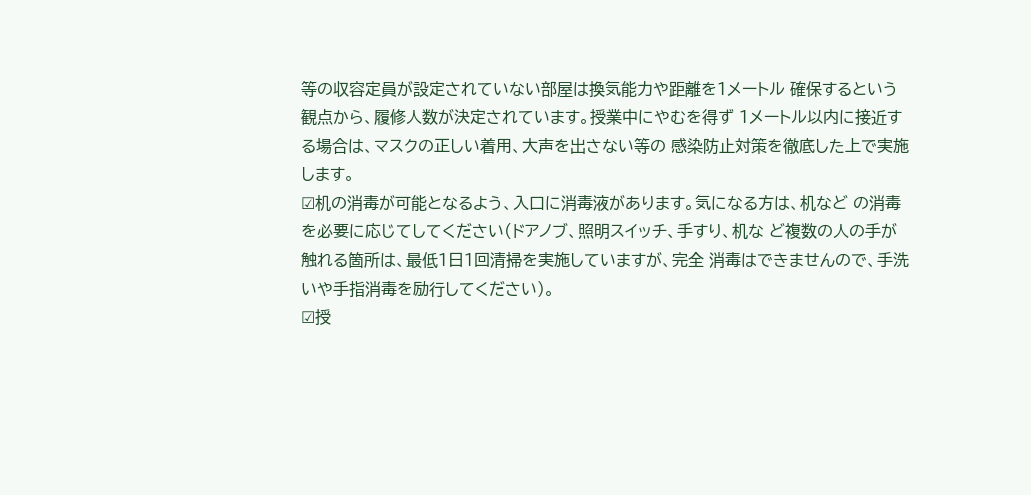等の収容定員が設定されていない部屋は換気能力や距離を1メートル 確保するという観点から、履修人数が決定されています。授業中にやむを得ず 1メートル以内に接近する場合は、マスクの正しい着用、大声を出さない等の 感染防止対策を徹底した上で実施します。
☑机の消毒が可能となるよう、入口に消毒液があります。気になる方は、机など の消毒を必要に応じてしてください(ドアノブ、照明スイッチ、手すり、机な ど複数の人の手が触れる箇所は、最低1日1回清掃を実施していますが、完全 消毒はできませんので、手洗いや手指消毒を励行してください)。
☑授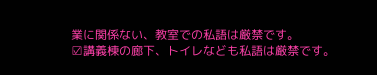業に関係ない、教室での私語は厳禁です。
☑講義棟の廊下、トイレなども私語は厳禁です。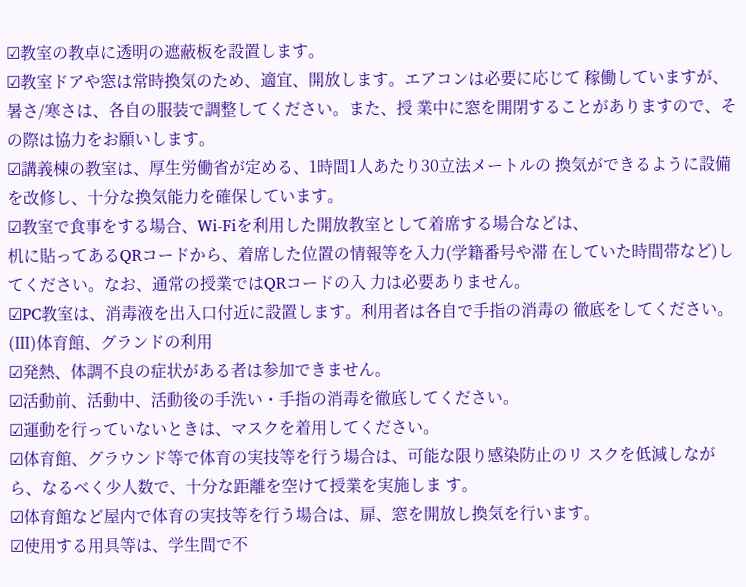☑教室の教卓に透明の遮蔽板を設置します。
☑教室ドアや窓は常時換気のため、適宜、開放します。エアコンは必要に応じて 稼働していますが、暑さ/寒さは、各自の服装で調整してください。また、授 業中に窓を開閉することがありますので、その際は協力をお願いします。
☑講義棟の教室は、厚生労働省が定める、1時間1人あたり30立法メートルの 換気ができるように設備を改修し、十分な換気能力を確保しています。
☑教室で食事をする場合、Wi-Fiを利用した開放教室として着席する場合などは、
机に貼ってあるQRコードから、着席した位置の情報等を入力(学籍番号や滞 在していた時間帯など)してください。なお、通常の授業ではQRコードの入 力は必要ありません。
☑PC教室は、消毒液を出入口付近に設置します。利用者は各自で手指の消毒の 徹底をしてください。
(Ⅲ)体育館、グランドの利用
☑発熱、体調不良の症状がある者は参加できません。
☑活動前、活動中、活動後の手洗い・手指の消毒を徹底してください。
☑運動を行っていないときは、マスクを着用してください。
☑体育館、グラウンド等で体育の実技等を行う場合は、可能な限り感染防止のリ スクを低減しながら、なるべく少人数で、十分な距離を空けて授業を実施しま す。
☑体育館など屋内で体育の実技等を行う場合は、扉、窓を開放し換気を行います。
☑使用する用具等は、学生間で不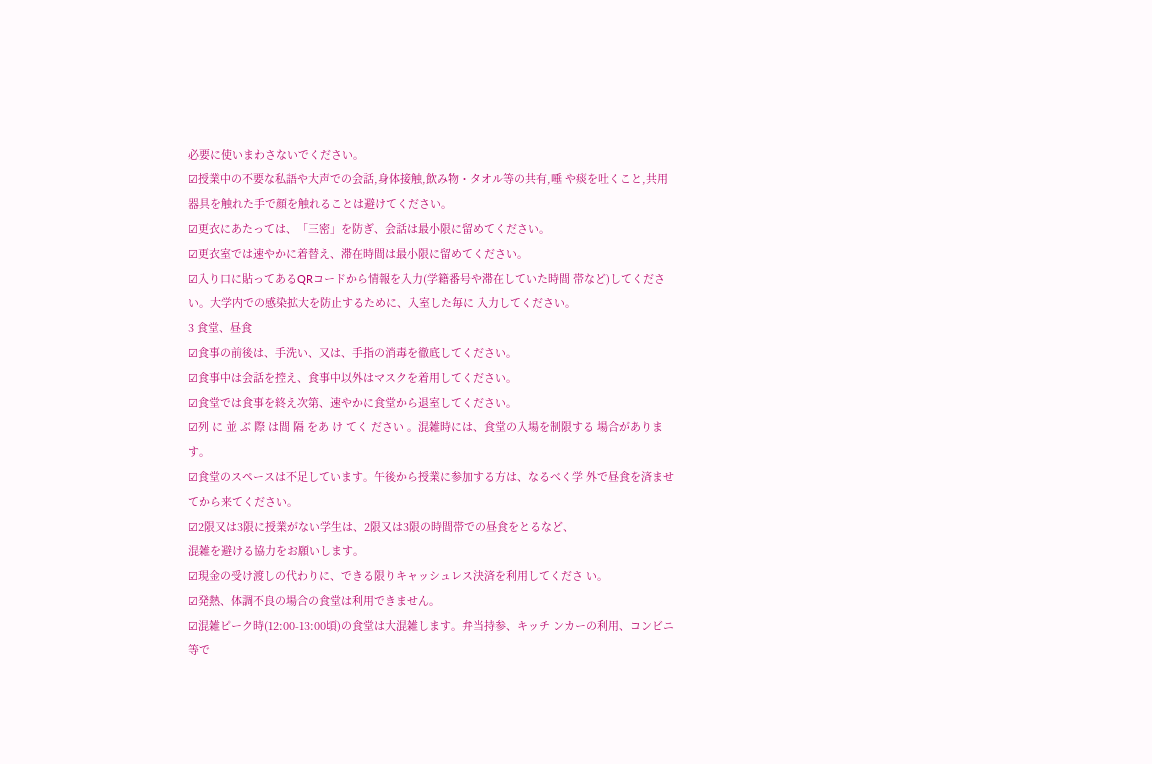必要に使いまわさないでください。
☑授業中の不要な私語や大声での会話,身体接触,飲み物・タオル等の共有,唾 や痰を吐くこと,共用器具を触れた手で顔を触れることは避けてください。
☑更衣にあたっては、「三密」を防ぎ、会話は最小限に留めてください。
☑更衣室では速やかに着替え、滞在時間は最小限に留めてください。
☑入り口に貼ってあるQRコードから情報を入力(学籍番号や滞在していた時間 帯など)してください。大学内での感染拡大を防止するために、入室した毎に 入力してください。
3 食堂、昼食
☑食事の前後は、手洗い、又は、手指の消毒を徹底してください。
☑食事中は会話を控え、食事中以外はマスクを着用してください。
☑食堂では食事を終え次第、速やかに食堂から退室してください。
☑列 に 並 ぶ 際 は間 隔 をあ け てく ださい 。混雑時には、食堂の入場を制限する 場合があります。
☑食堂のスペースは不足しています。午後から授業に参加する方は、なるべく学 外で昼食を済ませてから来てください。
☑2限又は3限に授業がない学生は、2限又は3限の時間帯での昼食をとるなど、
混雑を避ける協力をお願いします。
☑現金の受け渡しの代わりに、できる限りキャッシュレス決済を利用してくださ い。
☑発熱、体調不良の場合の食堂は利用できません。
☑混雑ピーク時(12:00-13:00頃)の食堂は大混雑します。弁当持参、キッチ ンカーの利用、コンビニ等で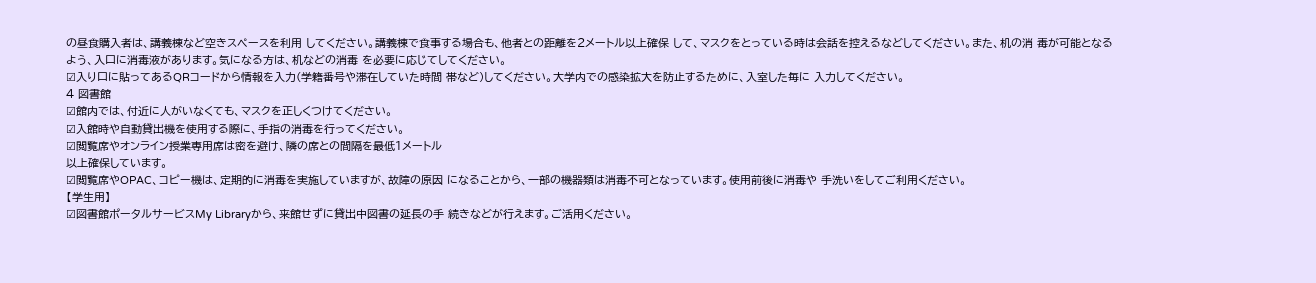の昼食購入者は、講義棟など空きスペースを利用 してください。講義棟で食事する場合も、他者との距離を2メートル以上確保 して、マスクをとっている時は会話を控えるなどしてください。また、机の消 毒が可能となるよう、入口に消毒液があります。気になる方は、机などの消毒 を必要に応じてしてください。
☑入り口に貼ってあるQRコードから情報を入力(学籍番号や滞在していた時間 帯など)してください。大学内での感染拡大を防止するために、入室した毎に 入力してください。
4 図書館
☑館内では、付近に人がいなくても、マスクを正しくつけてください。
☑入館時や自動貸出機を使用する際に、手指の消毒を行ってください。
☑閲覧席やオンライン授業専用席は密を避け、隣の席との間隔を最低1メートル
以上確保しています。
☑閲覧席やOPAC、コピー機は、定期的に消毒を実施していますが、故障の原因 になることから、一部の機器類は消毒不可となっています。使用前後に消毒や 手洗いをしてご利用ください。
【学生用】
☑図書館ポータルサービスMy Libraryから、来館せずに貸出中図書の延長の手 続きなどが行えます。ご活用ください。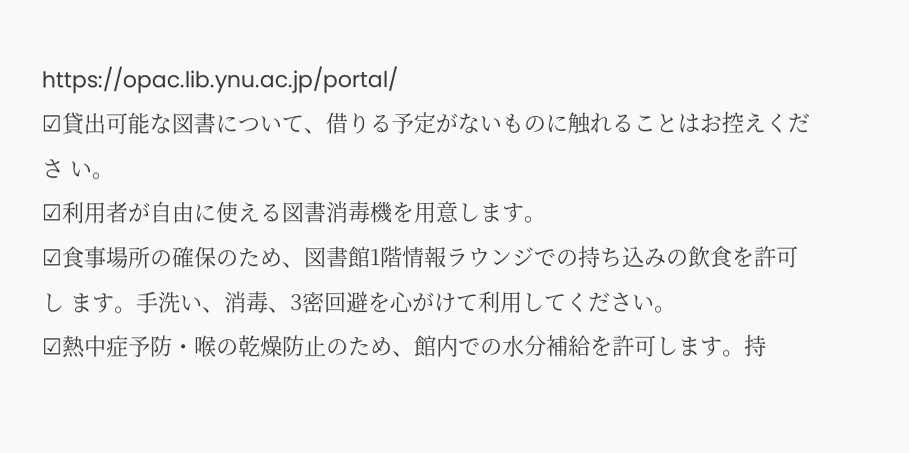https://opac.lib.ynu.ac.jp/portal/
☑貸出可能な図書について、借りる予定がないものに触れることはお控えくださ い。
☑利用者が自由に使える図書消毒機を用意します。
☑食事場所の確保のため、図書館1階情報ラウンジでの持ち込みの飲食を許可し ます。手洗い、消毒、3密回避を心がけて利用してください。
☑熱中症予防・喉の乾燥防止のため、館内での水分補給を許可します。持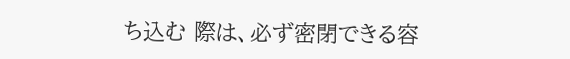ち込む 際は、必ず密閉できる容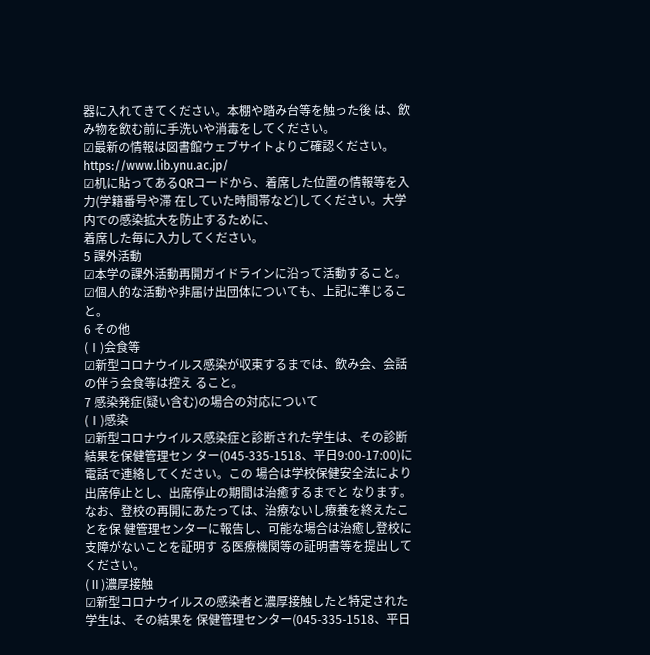器に入れてきてください。本棚や踏み台等を触った後 は、飲み物を飲む前に手洗いや消毒をしてください。
☑最新の情報は図書館ウェブサイトよりご確認ください。
https://www.lib.ynu.ac.jp/
☑机に貼ってあるQRコードから、着席した位置の情報等を入力(学籍番号や滞 在していた時間帯など)してください。大学内での感染拡大を防止するために、
着席した毎に入力してください。
5 課外活動
☑本学の課外活動再開ガイドラインに沿って活動すること。
☑個人的な活動や非届け出団体についても、上記に準じること。
6 その他
(Ⅰ)会食等
☑新型コロナウイルス感染が収束するまでは、飲み会、会話の伴う会食等は控え ること。
7 感染発症(疑い含む)の場合の対応について
(Ⅰ)感染
☑新型コロナウイルス感染症と診断された学生は、その診断結果を保健管理セン ター(045-335-1518、平日9:00-17:00)に電話で連絡してください。この 場合は学校保健安全法により出席停止とし、出席停止の期間は治癒するまでと なります。なお、登校の再開にあたっては、治療ないし療養を終えたことを保 健管理センターに報告し、可能な場合は治癒し登校に支障がないことを証明す る医療機関等の証明書等を提出してください。
(Ⅱ)濃厚接触
☑新型コロナウイルスの感染者と濃厚接触したと特定された学生は、その結果を 保健管理センター(045-335-1518、平日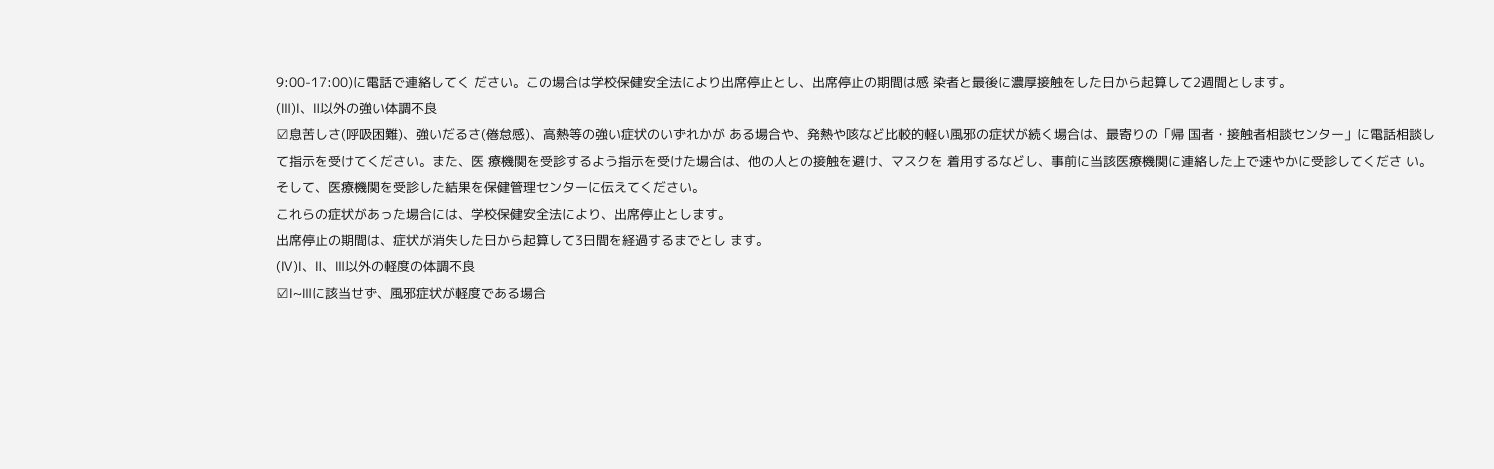9:00-17:00)に電話で連絡してく ださい。この場合は学校保健安全法により出席停止とし、出席停止の期間は感 染者と最後に濃厚接触をした日から起算して2週間とします。
(Ⅲ)Ⅰ、Ⅱ以外の強い体調不良
☑息苦しさ(呼吸困難)、強いだるさ(倦怠感)、高熱等の強い症状のいずれかが ある場合や、発熱や咳など比較的軽い風邪の症状が続く場合は、最寄りの「帰 国者・接触者相談センター」に電話相談して指示を受けてください。また、医 療機関を受診するよう指示を受けた場合は、他の人との接触を避け、マスクを 着用するなどし、事前に当該医療機関に連絡した上で速やかに受診してくださ い。そして、医療機関を受診した結果を保健管理センターに伝えてください。
これらの症状があった場合には、学校保健安全法により、出席停止とします。
出席停止の期間は、症状が消失した日から起算して3日間を経過するまでとし ます。
(Ⅳ)Ⅰ、Ⅱ、Ⅲ以外の軽度の体調不良
☑Ⅰ~Ⅲに該当せず、風邪症状が軽度である場合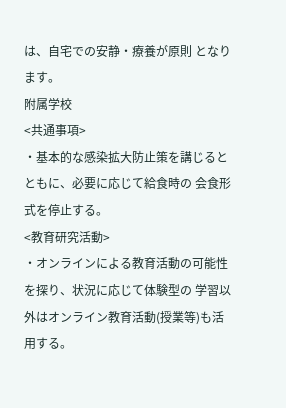は、自宅での安静・療養が原則 となります。
附属学校
<共通事項>
・基本的な感染拡大防止策を講じるとともに、必要に応じて給食時の 会食形式を停止する。
<教育研究活動>
・オンラインによる教育活動の可能性を探り、状況に応じて体験型の 学習以外はオンライン教育活動(授業等)も活用する。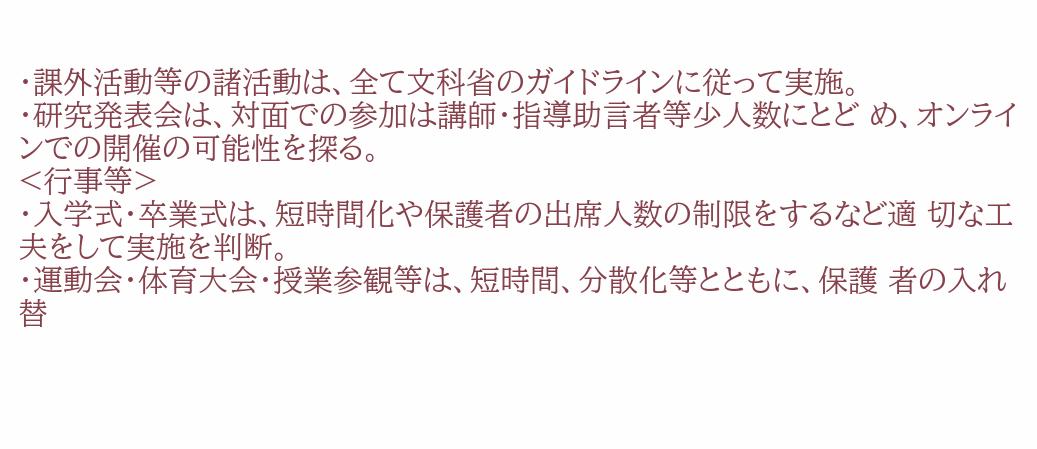・課外活動等の諸活動は、全て文科省のガイドラインに従って実施。
・研究発表会は、対面での参加は講師・指導助言者等少人数にとど め、オンラインでの開催の可能性を探る。
<行事等>
・入学式・卒業式は、短時間化や保護者の出席人数の制限をするなど適 切な工夫をして実施を判断。
・運動会・体育大会・授業参観等は、短時間、分散化等とともに、保護 者の入れ替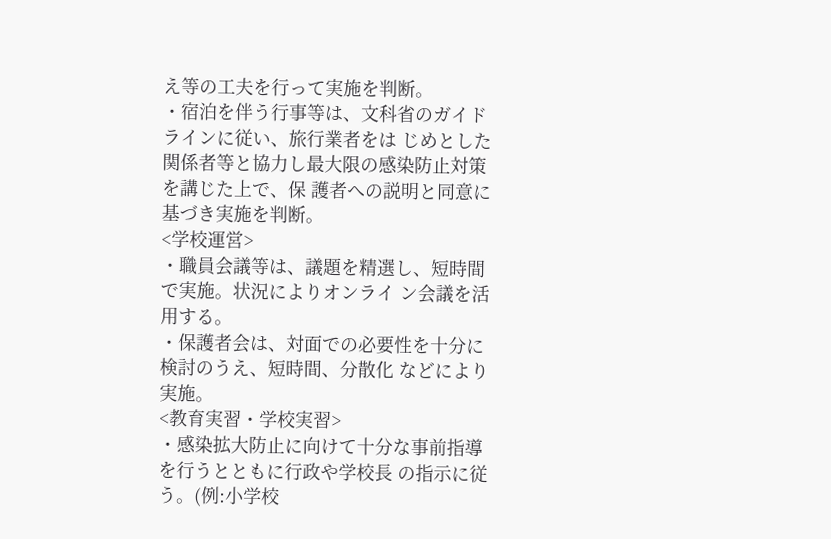え等の工夫を行って実施を判断。
・宿泊を伴う行事等は、文科省のガイドラインに従い、旅行業者をは じめとした関係者等と協力し最大限の感染防止対策を講じた上で、保 護者への説明と同意に基づき実施を判断。
<学校運営>
・職員会議等は、議題を精選し、短時間で実施。状況によりオンライ ン会議を活用する。
・保護者会は、対面での必要性を十分に検討のうえ、短時間、分散化 などにより実施。
<教育実習・学校実習>
・感染拡大防止に向けて十分な事前指導を行うとともに行政や学校長 の指示に従う。(例:小学校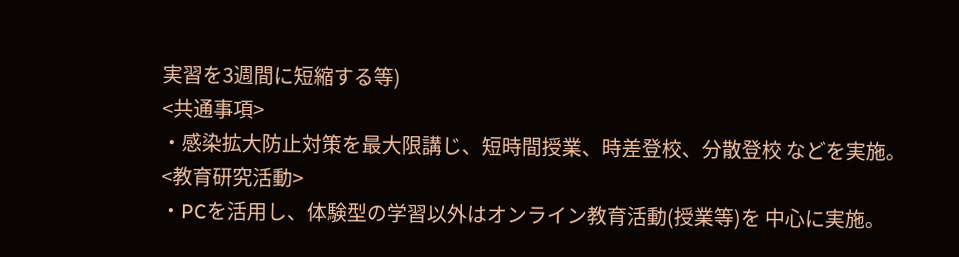実習を3週間に短縮する等)
<共通事項>
・感染拡大防止対策を最大限講じ、短時間授業、時差登校、分散登校 などを実施。
<教育研究活動>
・PCを活用し、体験型の学習以外はオンライン教育活動(授業等)を 中心に実施。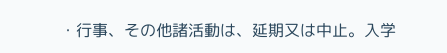・行事、その他諸活動は、延期又は中止。入学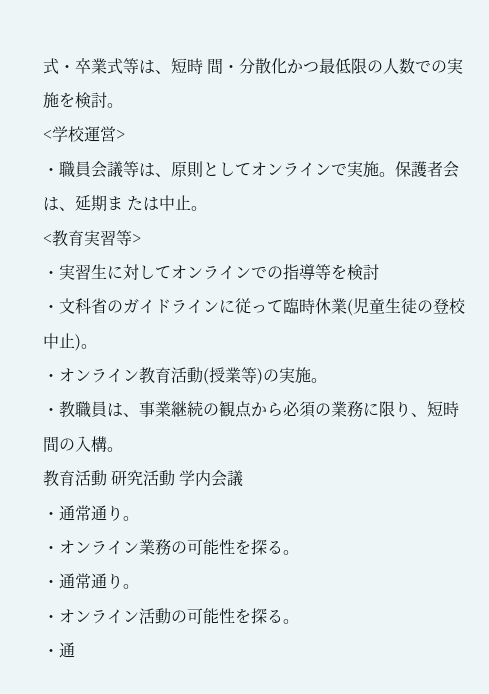式・卒業式等は、短時 間・分散化かつ最低限の人数での実施を検討。
<学校運営>
・職員会議等は、原則としてオンラインで実施。保護者会は、延期ま たは中止。
<教育実習等>
・実習生に対してオンラインでの指導等を検討
・文科省のガイドラインに従って臨時休業(児童生徒の登校中止)。
・オンライン教育活動(授業等)の実施。
・教職員は、事業継続の観点から必須の業務に限り、短時間の入構。
教育活動 研究活動 学内会議
・通常通り。
・オンライン業務の可能性を探る。
・通常通り。
・オンライン活動の可能性を探る。
・通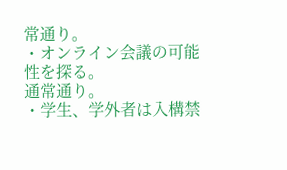常通り。
・オンライン会議の可能性を探る。
通常通り。
・学生、学外者は入構禁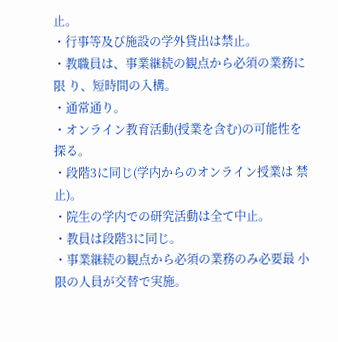止。
・行事等及び施設の学外貸出は禁止。
・教職員は、事業継続の観点から必須の業務に限 り、短時間の入構。
・通常通り。
・オンライン教育活動(授業を含む)の可能性を探る。
・段階3に同じ(学内からのオンライン授業は 禁止)。
・院生の学内での研究活動は全て中止。
・教員は段階3に同じ。
・事業継続の観点から必須の業務のみ必要最 小限の人員が交替で実施。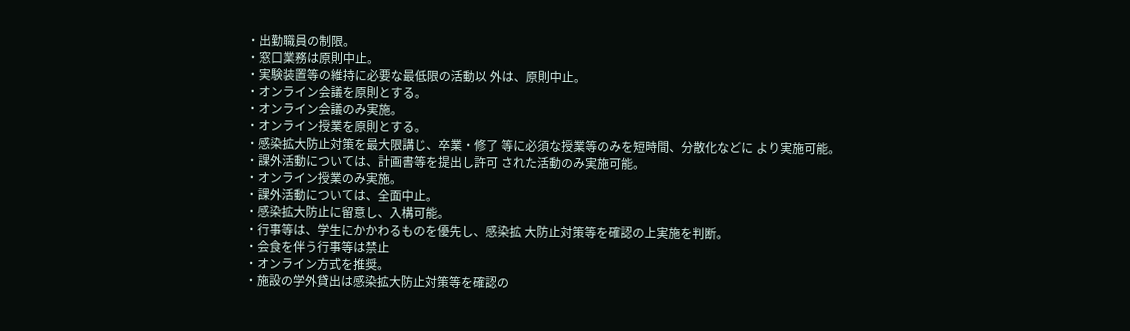・出勤職員の制限。
・窓口業務は原則中止。
・実験装置等の維持に必要な最低限の活動以 外は、原則中止。
・オンライン会議を原則とする。
・オンライン会議のみ実施。
・オンライン授業を原則とする。
・感染拡大防止対策を最大限講じ、卒業・修了 等に必須な授業等のみを短時間、分散化などに より実施可能。
・課外活動については、計画書等を提出し許可 された活動のみ実施可能。
・オンライン授業のみ実施。
・課外活動については、全面中止。
・感染拡大防止に留意し、入構可能。
・行事等は、学生にかかわるものを優先し、感染拡 大防止対策等を確認の上実施を判断。
・会食を伴う行事等は禁止
・オンライン方式を推奨。
・施設の学外貸出は感染拡大防止対策等を確認の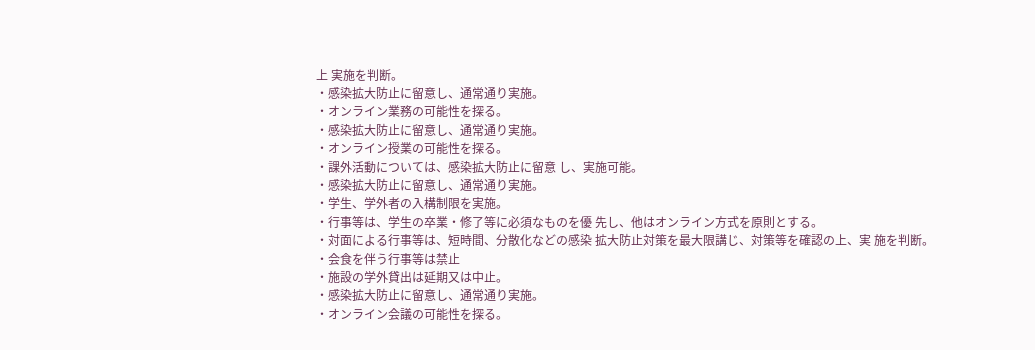上 実施を判断。
・感染拡大防止に留意し、通常通り実施。
・オンライン業務の可能性を探る。
・感染拡大防止に留意し、通常通り実施。
・オンライン授業の可能性を探る。
・課外活動については、感染拡大防止に留意 し、実施可能。
・感染拡大防止に留意し、通常通り実施。
・学生、学外者の入構制限を実施。
・行事等は、学生の卒業・修了等に必須なものを優 先し、他はオンライン方式を原則とする。
・対面による行事等は、短時間、分散化などの感染 拡大防止対策を最大限講じ、対策等を確認の上、実 施を判断。
・会食を伴う行事等は禁止
・施設の学外貸出は延期又は中止。
・感染拡大防止に留意し、通常通り実施。
・オンライン会議の可能性を探る。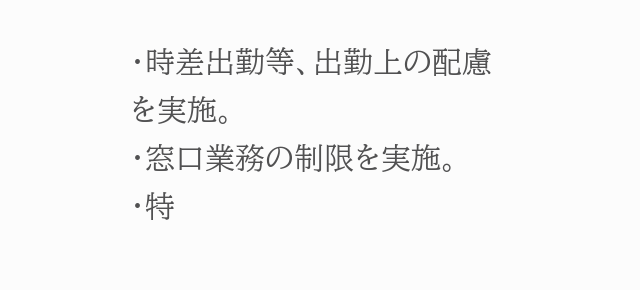・時差出勤等、出勤上の配慮を実施。
・窓口業務の制限を実施。
・特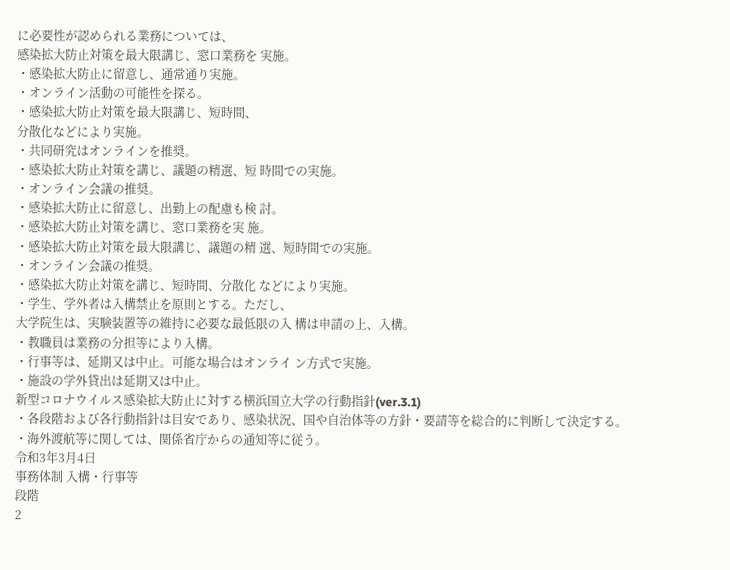に必要性が認められる業務については、
感染拡大防止対策を最大限講じ、窓口業務を 実施。
・感染拡大防止に留意し、通常通り実施。
・オンライン活動の可能性を探る。
・感染拡大防止対策を最大限講じ、短時間、
分散化などにより実施。
・共同研究はオンラインを推奨。
・感染拡大防止対策を講じ、議題の精選、短 時間での実施。
・オンライン会議の推奨。
・感染拡大防止に留意し、出勤上の配慮も検 討。
・感染拡大防止対策を講じ、窓口業務を実 施。
・感染拡大防止対策を最大限講じ、議題の精 選、短時間での実施。
・オンライン会議の推奨。
・感染拡大防止対策を講じ、短時間、分散化 などにより実施。
・学生、学外者は入構禁止を原則とする。ただし、
大学院生は、実験装置等の維持に必要な最低限の入 構は申請の上、入構。
・教職員は業務の分担等により入構。
・行事等は、延期又は中止。可能な場合はオンライ ン方式で実施。
・施設の学外貸出は延期又は中止。
新型コロナウイルス感染拡大防止に対する横浜国立大学の行動指針(ver.3.1)
・各段階および各行動指針は目安であり、感染状況、国や自治体等の方針・要請等を総合的に判断して決定する。
・海外渡航等に関しては、関係省庁からの通知等に従う。
令和3年3月4日
事務体制 入構・行事等
段階
2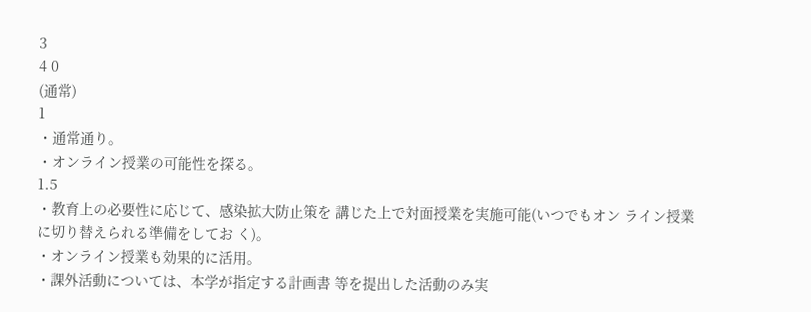3
4 0
(通常)
1
・通常通り。
・オンライン授業の可能性を探る。
1.5
・教育上の必要性に応じて、感染拡大防止策を 講じた上で対面授業を実施可能(いつでもオン ライン授業に切り替えられる準備をしてお く)。
・オンライン授業も効果的に活用。
・課外活動については、本学が指定する計画書 等を提出した活動のみ実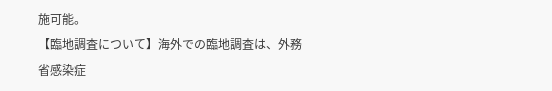施可能。
【臨地調査について】海外での臨地調査は、外務省感染症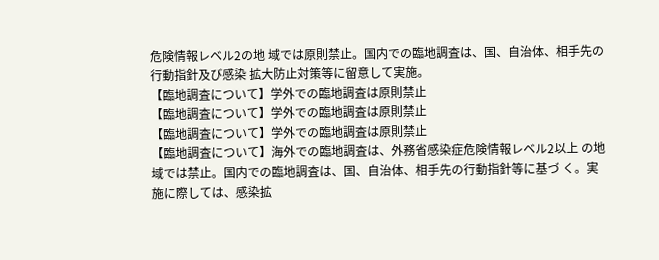危険情報レベル2の地 域では原則禁止。国内での臨地調査は、国、自治体、相手先の行動指針及び感染 拡大防止対策等に留意して実施。
【臨地調査について】学外での臨地調査は原則禁止
【臨地調査について】学外での臨地調査は原則禁止
【臨地調査について】学外での臨地調査は原則禁止
【臨地調査について】海外での臨地調査は、外務省感染症危険情報レベル2以上 の地域では禁止。国内での臨地調査は、国、自治体、相手先の行動指針等に基づ く。実施に際しては、感染拡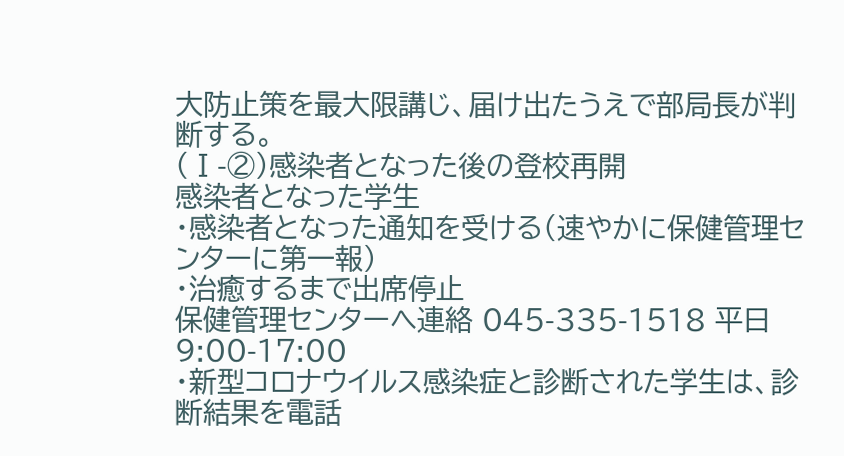大防止策を最大限講じ、届け出たうえで部局長が判 断する。
(Ⅰ-②)感染者となった後の登校再開
感染者となった学生
・感染者となった通知を受ける(速やかに保健管理センターに第一報)
・治癒するまで出席停止
保健管理センターへ連絡 045-335-1518 平日9:00-17:00
・新型コロナウイルス感染症と診断された学生は、診断結果を電話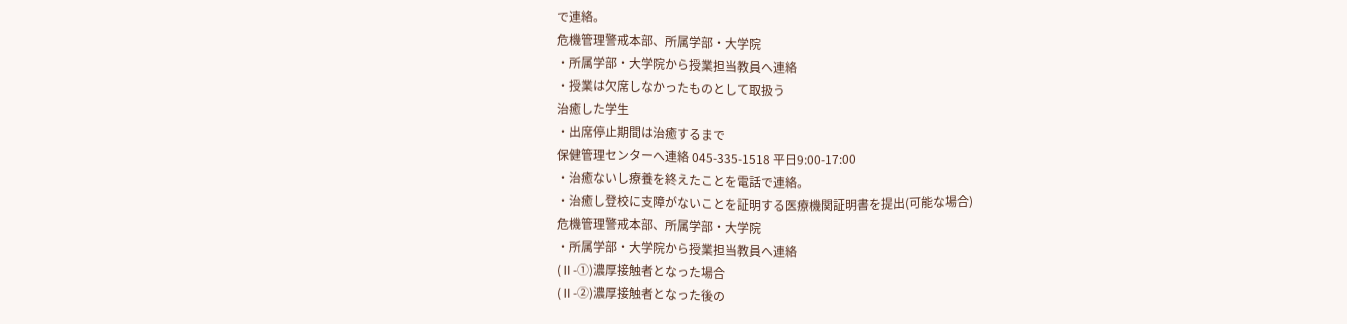で連絡。
危機管理警戒本部、所属学部・大学院
・所属学部・大学院から授業担当教員へ連絡
・授業は欠席しなかったものとして取扱う
治癒した学生
・出席停止期間は治癒するまで
保健管理センターへ連絡 045-335-1518 平日9:00-17:00
・治癒ないし療養を終えたことを電話で連絡。
・治癒し登校に支障がないことを証明する医療機関証明書を提出(可能な場合)
危機管理警戒本部、所属学部・大学院
・所属学部・大学院から授業担当教員へ連絡
(Ⅱ-①)濃厚接触者となった場合
(Ⅱ-②)濃厚接触者となった後の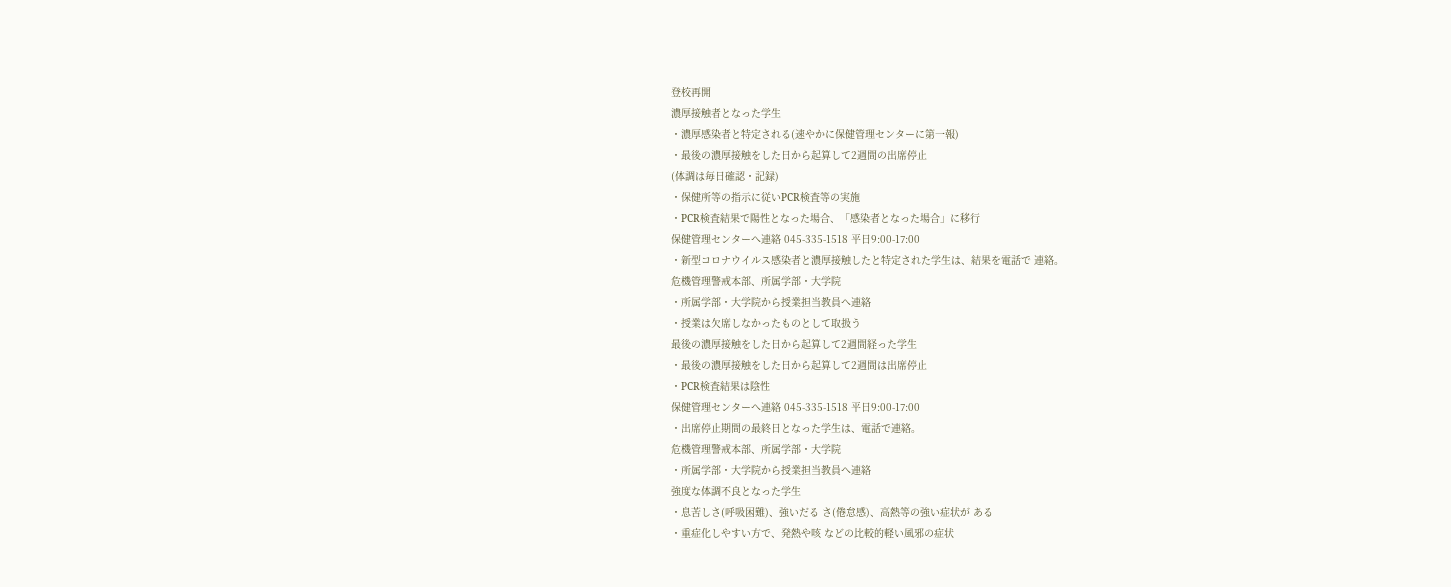登校再開
濃厚接触者となった学生
・濃厚感染者と特定される(速やかに保健管理センターに第一報)
・最後の濃厚接触をした日から起算して2週間の出席停止
(体調は毎日確認・記録)
・保健所等の指示に従いPCR検査等の実施
・PCR検査結果で陽性となった場合、「感染者となった場合」に移行
保健管理センターへ連絡 045-335-1518 平日9:00-17:00
・新型コロナウイルス感染者と濃厚接触したと特定された学生は、結果を電話で 連絡。
危機管理警戒本部、所属学部・大学院
・所属学部・大学院から授業担当教員へ連絡
・授業は欠席しなかったものとして取扱う
最後の濃厚接触をした日から起算して2週間経った学生
・最後の濃厚接触をした日から起算して2週間は出席停止
・PCR検査結果は陰性
保健管理センターへ連絡 045-335-1518 平日9:00-17:00
・出席停止期間の最終日となった学生は、電話で連絡。
危機管理警戒本部、所属学部・大学院
・所属学部・大学院から授業担当教員へ連絡
強度な体調不良となった学生
・息苦しさ(呼吸困難)、強いだる さ(倦怠感)、高熱等の強い症状が ある
・重症化しやすい方で、発熱や咳 などの比較的軽い風邪の症状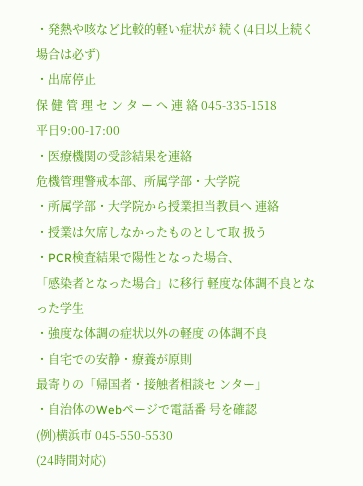・発熱や咳など比較的軽い症状が 続く(4日以上続く場合は必ず)
・出席停止
保 健 管 理 セ ン タ ー へ 連 絡 045-335-1518
平日9:00-17:00
・医療機関の受診結果を連絡
危機管理警戒本部、所属学部・大学院
・所属学部・大学院から授業担当教員へ 連絡
・授業は欠席しなかったものとして取 扱う
・PCR検査結果で陽性となった場合、
「感染者となった場合」に移行 軽度な体調不良となった学生
・強度な体調の症状以外の軽度 の体調不良
・自宅での安静・療養が原則
最寄りの「帰国者・接触者相談セ ンター」
・自治体のWebページで電話番 号を確認
(例)横浜市 045-550-5530
(24時間対応)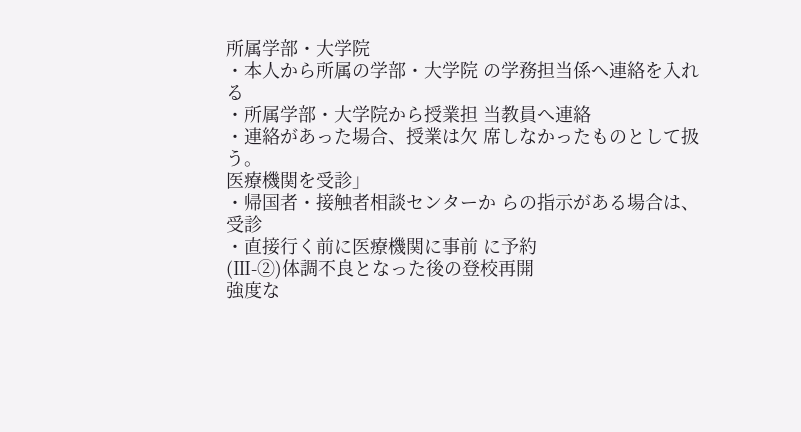所属学部・大学院
・本人から所属の学部・大学院 の学務担当係へ連絡を入れる
・所属学部・大学院から授業担 当教員へ連絡
・連絡があった場合、授業は欠 席しなかったものとして扱う。
医療機関を受診」
・帰国者・接触者相談センターか らの指示がある場合は、受診
・直接行く前に医療機関に事前 に予約
(Ⅲ-②)体調不良となった後の登校再開
強度な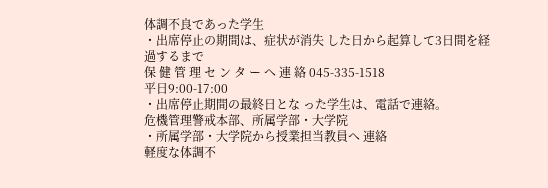体調不良であった学生
・出席停止の期間は、症状が消失 した日から起算して3日間を経 過するまで
保 健 管 理 セ ン タ ー へ 連 絡 045-335-1518
平日9:00-17:00
・出席停止期間の最終日とな った学生は、電話で連絡。
危機管理警戒本部、所属学部・大学院
・所属学部・大学院から授業担当教員へ 連絡
軽度な体調不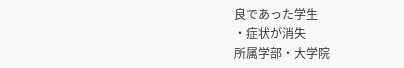良であった学生
・症状が消失
所属学部・大学院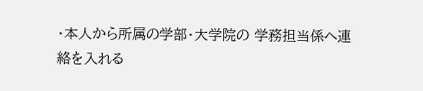・本人から所属の学部・大学院の 学務担当係へ連絡を入れる